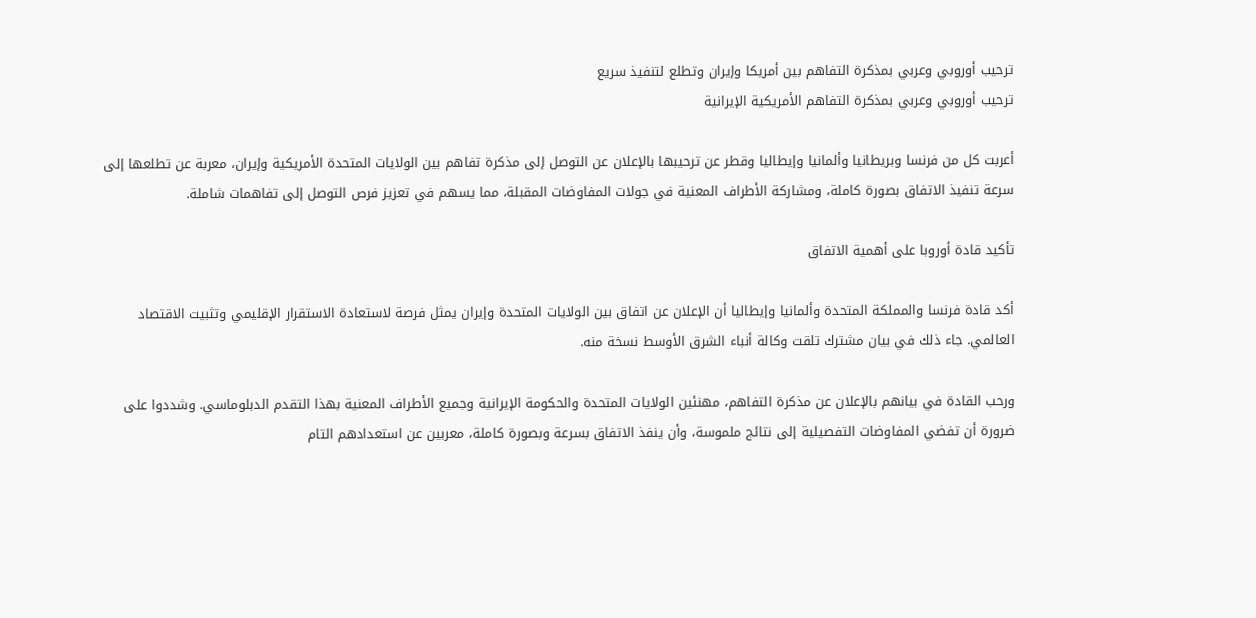ترحيب أوروبي وعربي بمذكرة التفاهم بين أمريكا وإيران وتطلع لتنفيذ سريع
ترحيب أوروبي وعربي بمذكرة التفاهم الأمريكية الإيرانية

أعربت كل من فرنسا وبريطانيا وألمانيا وإيطاليا وقطر عن ترحيبها بالإعلان عن التوصل إلى مذكرة تفاهم بين الولايات المتحدة الأمريكية وإيران، معربة عن تطلعها إلى سرعة تنفيذ الاتفاق بصورة كاملة، ومشاركة الأطراف المعنية في جولات المفاوضات المقبلة، مما يسهم في تعزيز فرص التوصل إلى تفاهمات شاملة.

تأكيد قادة أوروبا على أهمية الاتفاق

أكد قادة فرنسا والمملكة المتحدة وألمانيا وإيطاليا أن الإعلان عن اتفاق بين الولايات المتحدة وإيران يمثل فرصة لاستعادة الاستقرار الإقليمي وتثبيت الاقتصاد العالمي. جاء ذلك في بيان مشترك تلقت وكالة أنباء الشرق الأوسط نسخة منه.

ورحب القادة في بيانهم بالإعلان عن مذكرة التفاهم، مهنئين الولايات المتحدة والحكومة الإيرانية وجميع الأطراف المعنية بهذا التقدم الدبلوماسي. وشددوا على ضرورة أن تفضي المفاوضات التفصيلية إلى نتائج ملموسة، وأن ينفذ الاتفاق بسرعة وبصورة كاملة، معربين عن استعدادهم التام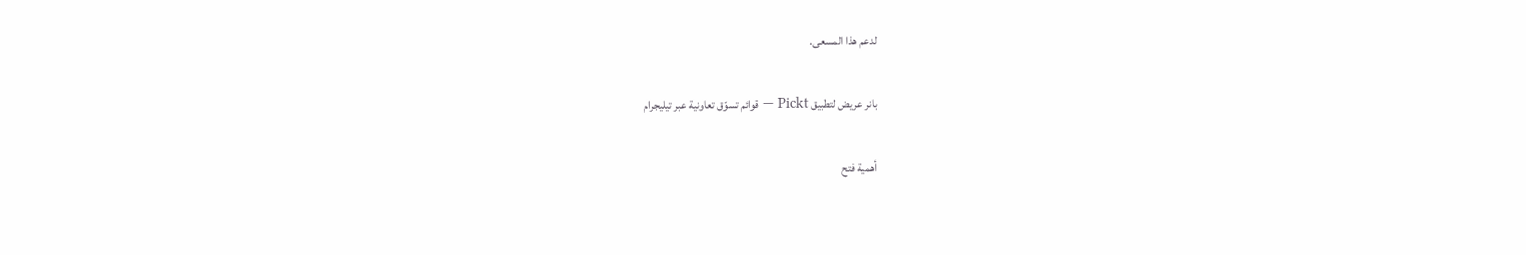لدعم هذا المسعى.

بانر عريض لتطبيق Pickt — قوائم تسوّق تعاونية عبر تيليجرام

أهمية فتح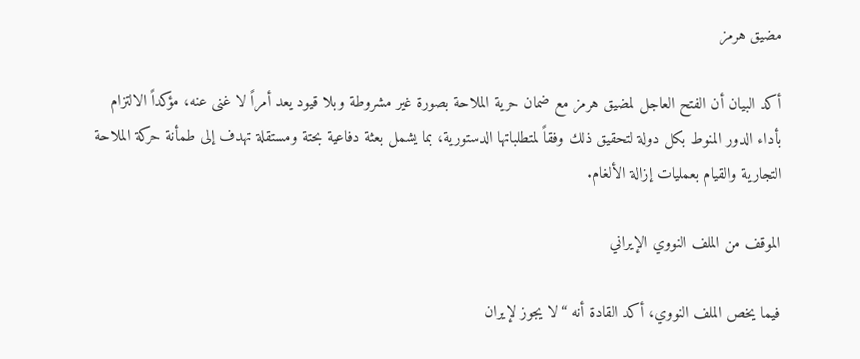مضيق هرمز

أكد البيان أن الفتح العاجل لمضيق هرمز مع ضمان حرية الملاحة بصورة غير مشروطة وبلا قيود يعد أمراً لا غنى عنه، مؤكداً الالتزام بأداء الدور المنوط بكل دولة لتحقيق ذلك وفقاً لمتطلباتها الدستورية، بما يشمل بعثة دفاعية بحتة ومستقلة تهدف إلى طمأنة حركة الملاحة التجارية والقيام بعمليات إزالة الألغام.

الموقف من الملف النووي الإيراني

فيما يخص الملف النووي، أكد القادة أنه “لا يجوز لإيران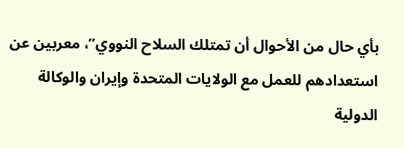بأي حال من الأحوال أن تمتلك السلاح النووي”، معربين عن استعدادهم للعمل مع الولايات المتحدة وإيران والوكالة الدولية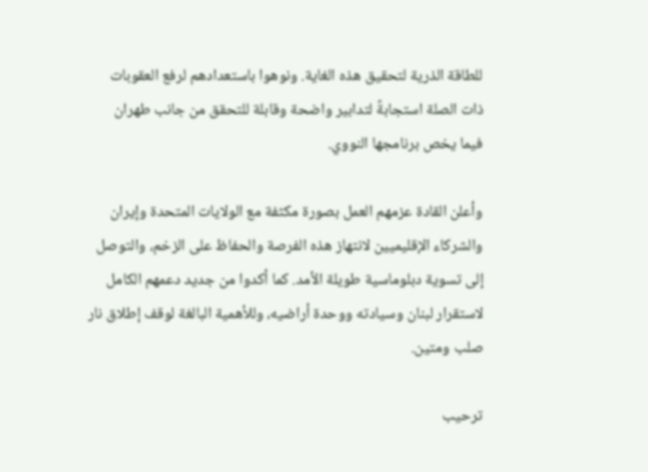للطاقة الذرية لتحقيق هذه الغاية. ونوهوا باستعدادهم لرفع العقوبات ذات الصلة استجابةً لتدابير واضحة وقابلة للتحقق من جانب طهران فيما يخص برنامجها النووي.

وأعلن القادة عزمهم العمل بصورة مكثفة مع الولايات المتحدة وإيران والشركاء الإقليميين لانتهاز هذه الفرصة والحفاظ على الزخم، والتوصل إلى تسوية دبلوماسية طويلة الأمد. كما أكدوا من جديد دعمهم الكامل لاستقرار لبنان وسيادته ووحدة أراضيه، وللأهمية البالغة لوقف إطلاق نار صلب ومتين.

ترحيب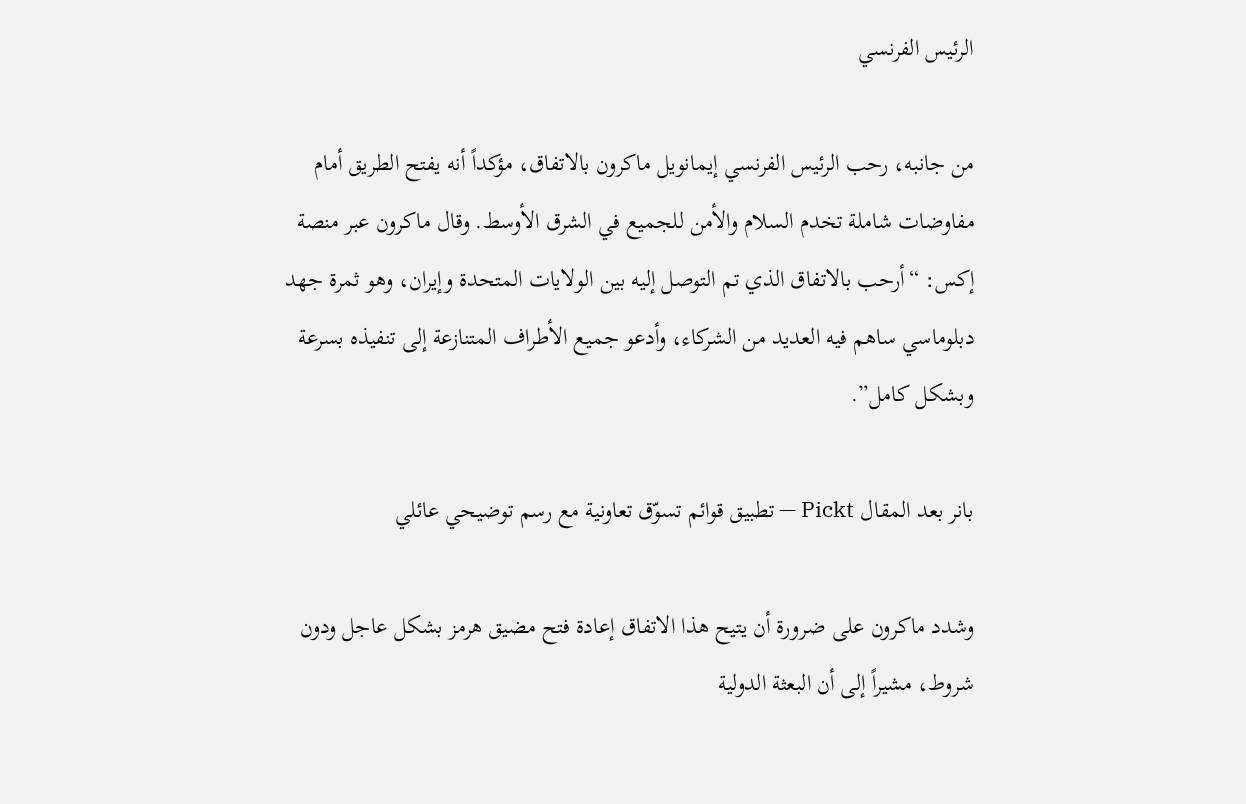الرئيس الفرنسي

من جانبه، رحب الرئيس الفرنسي إيمانويل ماكرون بالاتفاق، مؤكداً أنه يفتح الطريق أمام مفاوضات شاملة تخدم السلام والأمن للجميع في الشرق الأوسط. وقال ماكرون عبر منصة إكس: “أرحب بالاتفاق الذي تم التوصل إليه بين الولايات المتحدة وإيران، وهو ثمرة جهد دبلوماسي ساهم فيه العديد من الشركاء، وأدعو جميع الأطراف المتنازعة إلى تنفيذه بسرعة وبشكل كامل”.

بانر بعد المقال Pickt — تطبيق قوائم تسوّق تعاونية مع رسم توضيحي عائلي

وشدد ماكرون على ضرورة أن يتيح هذا الاتفاق إعادة فتح مضيق هرمز بشكل عاجل ودون شروط، مشيراً إلى أن البعثة الدولية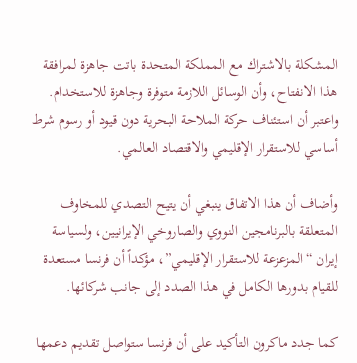المشكلة بالاشتراك مع المملكة المتحدة باتت جاهزة لمرافقة هذا الانفتاح، وأن الوسائل اللازمة متوفرة وجاهزة للاستخدام. واعتبر أن استئناف حركة الملاحة البحرية دون قيود أو رسوم شرط أساسي للاستقرار الإقليمي والاقتصاد العالمي.

وأضاف أن هذا الاتفاق ينبغي أن يتيح التصدي للمخاوف المتعلقة بالبرنامجين النووي والصاروخي الإيرانيين، ولسياسة إيران “المزعزعة للاستقرار الإقليمي”، مؤكداً أن فرنسا مستعدة للقيام بدورها الكامل في هذا الصدد إلى جانب شركائها.

كما جدد ماكرون التأكيد على أن فرنسا ستواصل تقديم دعمها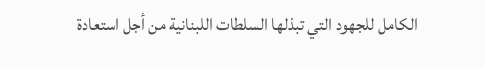الكامل للجهود التي تبذلها السلطات اللبنانية من أجل استعادة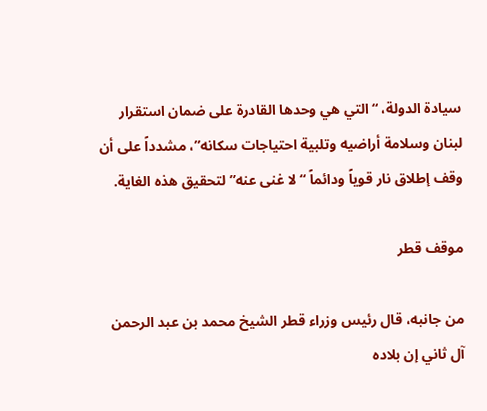سيادة الدولة، “التي هي وحدها القادرة على ضمان استقرار لبنان وسلامة أراضيه وتلبية احتياجات سكانه”، مشدداً على أن وقف إطلاق نار قوياً ودائماً “لا غنى عنه” لتحقيق هذه الغاية.

موقف قطر

من جانبه، قال رئيس وزراء قطر الشيخ محمد بن عبد الرحمن آل ثاني إن بلاده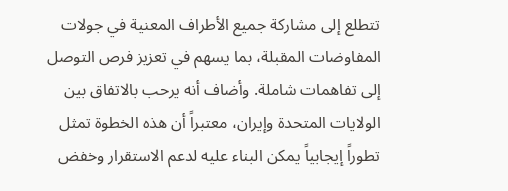تتطلع إلى مشاركة جميع الأطراف المعنية في جولات المفاوضات المقبلة، بما يسهم في تعزيز فرص التوصل إلى تفاهمات شاملة. وأضاف أنه يرحب بالاتفاق بين الولايات المتحدة وإيران، معتبراً أن هذه الخطوة تمثل تطوراً إيجابياً يمكن البناء عليه لدعم الاستقرار وخفض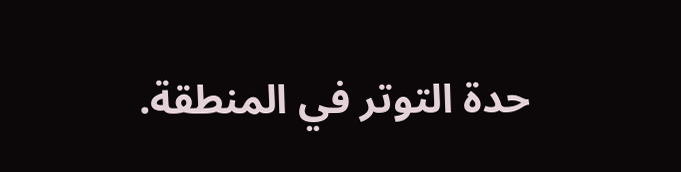حدة التوتر في المنطقة.